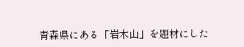青森県にある「岩木山」を題材にした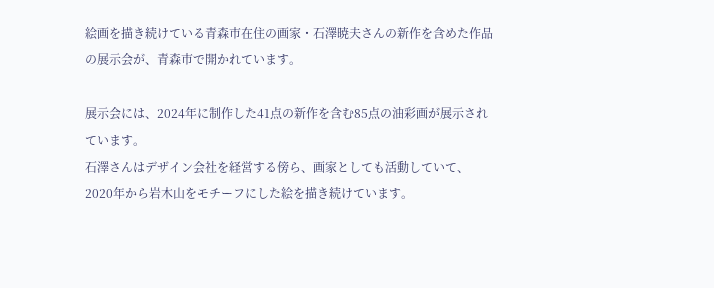絵画を描き続けている青森市在住の画家・石澤暁夫さんの新作を含めた作品の展示会が、青森市で開かれています。

展示会には、2024年に制作した41点の新作を含む85点の油彩画が展示されています。
石澤さんはデザイン会社を経営する傍ら、画家としても活動していて、2020年から岩木山をモチーフにした絵を描き続けています。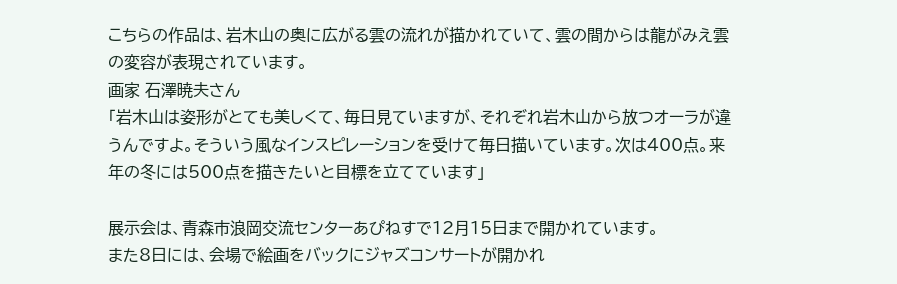こちらの作品は、岩木山の奥に広がる雲の流れが描かれていて、雲の間からは龍がみえ雲の変容が表現されています。
画家 石澤暁夫さん
「岩木山は姿形がとても美しくて、毎日見ていますが、それぞれ岩木山から放つオーラが違うんですよ。そういう風なインスピレーションを受けて毎日描いています。次は400点。来年の冬には500点を描きたいと目標を立てています」

展示会は、青森市浪岡交流センターあぴねすで12月15日まで開かれています。
また8日には、会場で絵画をバックにジャズコンサートが開かれ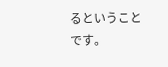るということです。